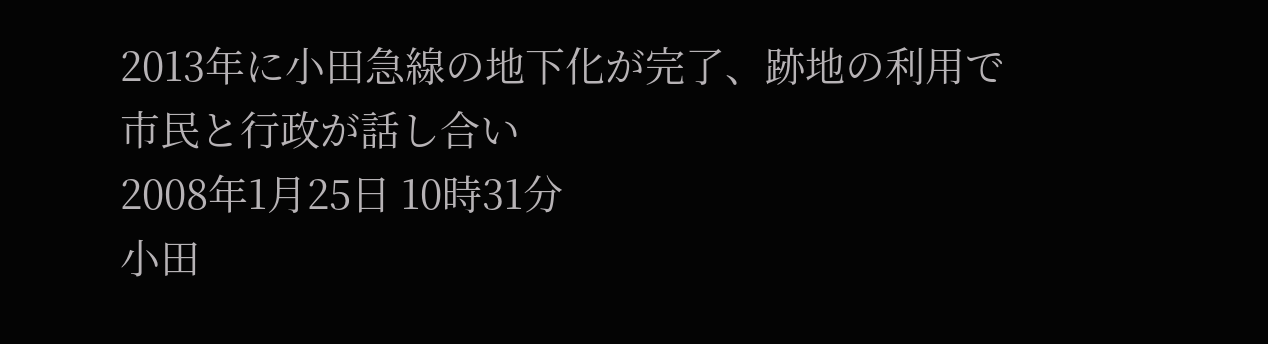2013年に小田急線の地下化が完了、跡地の利用で市民と行政が話し合い
2008年1月25日 10時31分
小田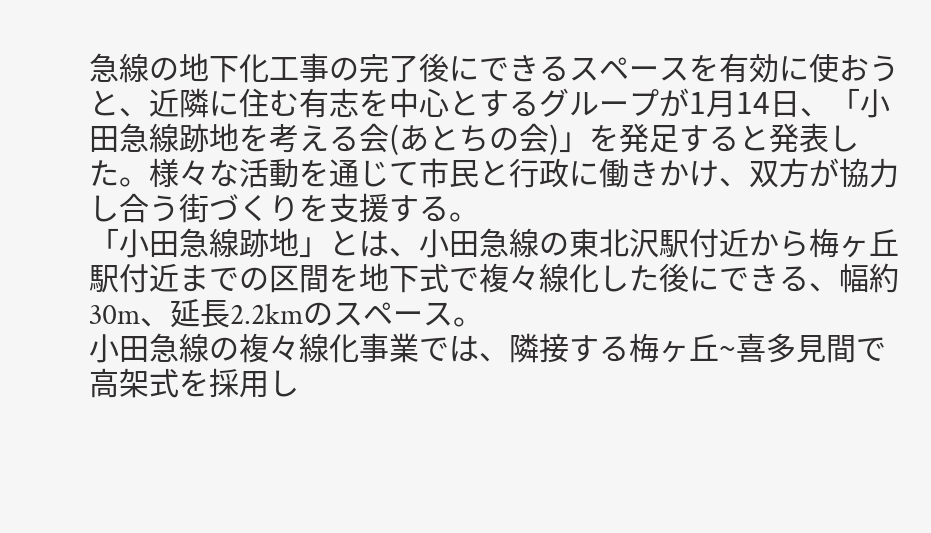急線の地下化工事の完了後にできるスペースを有効に使おうと、近隣に住む有志を中心とするグループが1月14日、「小田急線跡地を考える会(あとちの会)」を発足すると発表した。様々な活動を通じて市民と行政に働きかけ、双方が協力し合う街づくりを支援する。
「小田急線跡地」とは、小田急線の東北沢駅付近から梅ヶ丘駅付近までの区間を地下式で複々線化した後にできる、幅約30m、延長2.2kmのスペース。
小田急線の複々線化事業では、隣接する梅ヶ丘~喜多見間で高架式を採用し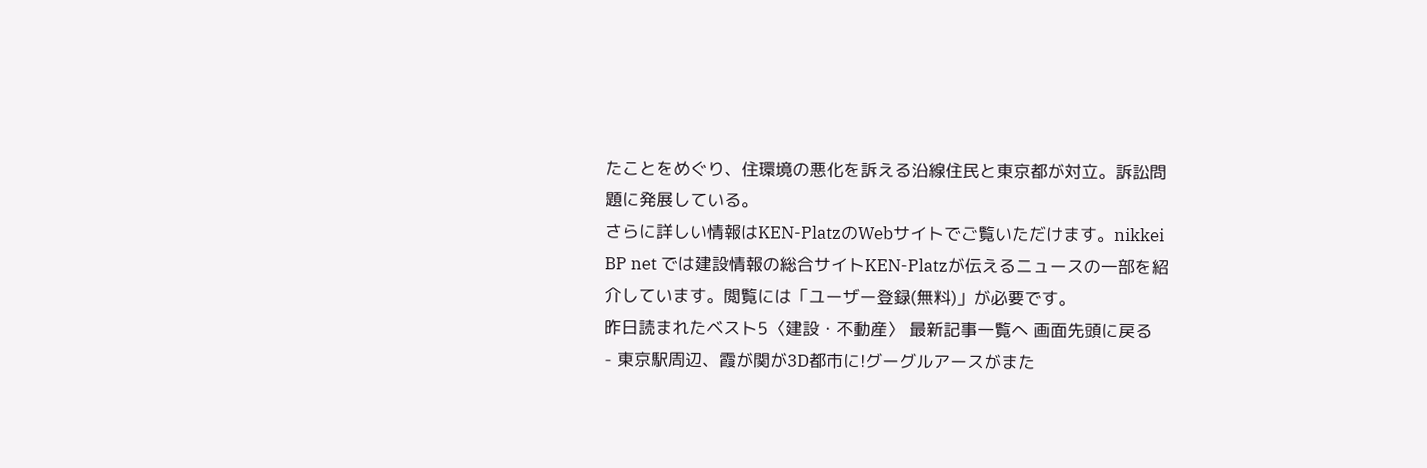たことをめぐり、住環境の悪化を訴える沿線住民と東京都が対立。訴訟問題に発展している。
さらに詳しい情報はKEN-PlatzのWebサイトでご覧いただけます。nikkei BP net では建設情報の総合サイトKEN-Platzが伝えるニュースの一部を紹介しています。閲覧には「ユーザー登録(無料)」が必要です。
昨日読まれたベスト5〈建設・不動産〉 最新記事一覧へ 画面先頭に戻る
- 東京駅周辺、霞が関が3D都市に!グーグルアースがまた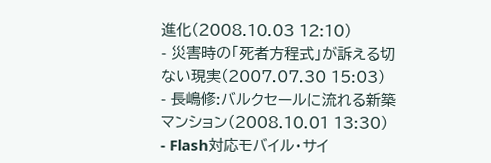進化(2008.10.03 12:10)
- 災害時の「死者方程式」が訴える切ない現実(2007.07.30 15:03)
- 長嶋修:バルクセールに流れる新築マンション(2008.10.01 13:30)
- Flash対応モバイル・サイ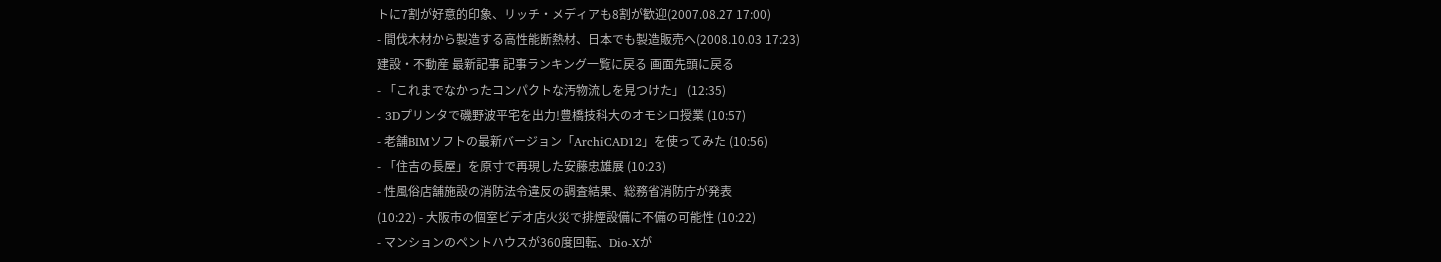トに7割が好意的印象、リッチ・メディアも8割が歓迎(2007.08.27 17:00)
- 間伐木材から製造する高性能断熱材、日本でも製造販売へ(2008.10.03 17:23)
建設・不動産 最新記事 記事ランキング一覧に戻る 画面先頭に戻る
- 「これまでなかったコンパクトな汚物流しを見つけた」 (12:35)
- 3Dプリンタで磯野波平宅を出力!豊橋技科大のオモシロ授業 (10:57)
- 老舗BIMソフトの最新バージョン「ArchiCAD12」を使ってみた (10:56)
- 「住吉の長屋」を原寸で再現した安藤忠雄展 (10:23)
- 性風俗店舗施設の消防法令違反の調査結果、総務省消防庁が発表
(10:22) - 大阪市の個室ビデオ店火災で排煙設備に不備の可能性 (10:22)
- マンションのペントハウスが360度回転、Dio-Xが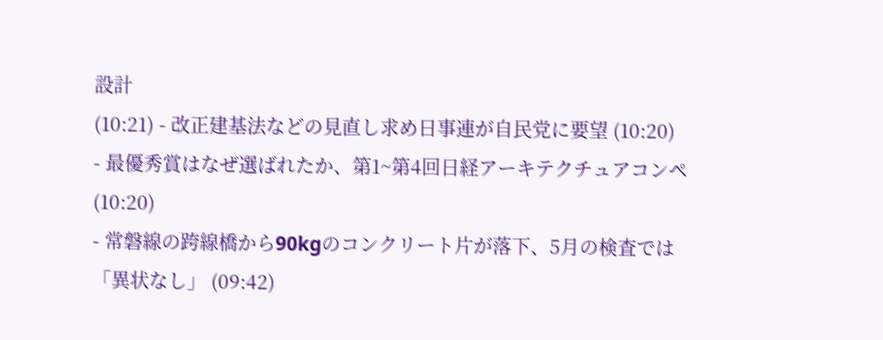設計
(10:21) - 改正建基法などの見直し求め日事連が自民党に要望 (10:20)
- 最優秀賞はなぜ選ばれたか、第1~第4回日経アーキテクチュアコンペ (10:20)
- 常磐線の跨線橋から90kgのコンクリート片が落下、5月の検査では「異状なし」 (09:42)